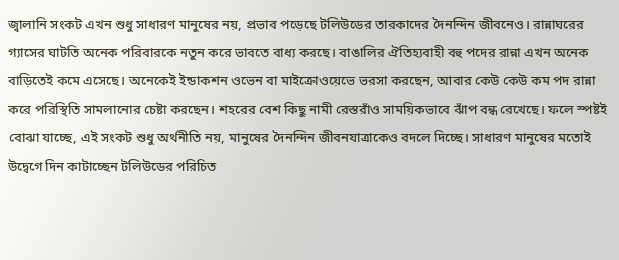জ্বালানি সংকট এখন শুধু সাধারণ মানুষের নয়, প্রভাব পড়েছে টলিউডের তারকাদের দৈনন্দিন জীবনেও। রান্নাঘরের গ্যাসের ঘাটতি অনেক পরিবারকে নতুন করে ভাবতে বাধ্য করছে। বাঙালির ঐতিহ্যবাহী বহু পদের রান্না এখন অনেক বাড়িতেই কমে এসেছে। অনেকেই ইন্ডাকশন ওভেন বা মাইক্রোওয়েভে ভরসা করছেন, আবার কেউ কেউ কম পদ রান্না করে পরিস্থিতি সামলানোর চেষ্টা করছেন। শহরের বেশ কিছু নামী রেস্তরাঁও সাময়িকভাবে ঝাঁপ বন্ধ রেখেছে। ফলে স্পষ্টই বোঝা যাচ্ছে, এই সংকট শুধু অর্থনীতি নয়, মানুষের দৈনন্দিন জীবনযাত্রাকেও বদলে দিচ্ছে। সাধারণ মানুষের মতোই উদ্বেগে দিন কাটাচ্ছেন টলিউডের পরিচিত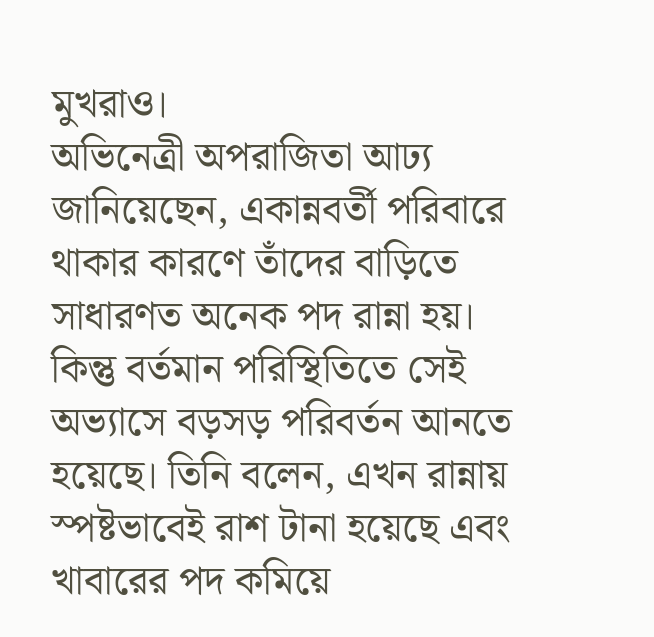মুখরাও।
অভিনেত্রী অপরাজিতা আঢ্য জানিয়েছেন, একান্নবর্তী পরিবারে থাকার কারণে তাঁদের বাড়িতে সাধারণত অনেক পদ রান্না হয়। কিন্তু বর্তমান পরিস্থিতিতে সেই অভ্যাসে বড়সড় পরিবর্তন আনতে হয়েছে। তিনি বলেন, এখন রান্নায় স্পষ্টভাবেই রাশ টানা হয়েছে এবং খাবারের পদ কমিয়ে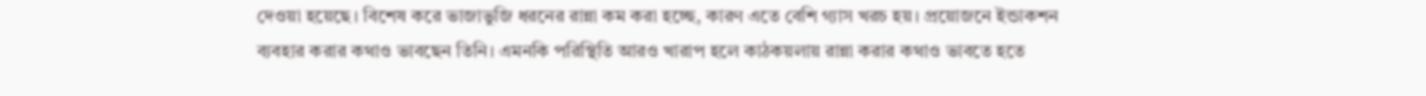দেওয়া হয়েছে। বিশেষ করে ভাজাভুজি ধরনের রান্না কম করা হচ্ছে, কারণ এতে বেশি গ্যাস খরচ হয়। প্রয়োজনে ইন্ডাকশন ব্যবহার করার কথাও ভাবছেন তিনি। এমনকি পরিস্থিতি আরও খারাপ হলে কাঠকয়লায় রান্না করার কথাও ভাবতে হতে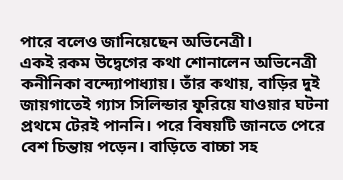পারে বলেও জানিয়েছেন অভিনেত্রী।
একই রকম উদ্বেগের কথা শোনালেন অভিনেত্রী কনীনিকা বন্দ্যোপাধ্যায়। তাঁর কথায়, বাড়ির দুই জায়গাতেই গ্যাস সিলিন্ডার ফুরিয়ে যাওয়ার ঘটনা প্রথমে টেরই পাননি। পরে বিষয়টি জানতে পেরে বেশ চিন্তায় পড়েন। বাড়িতে বাচ্চা সহ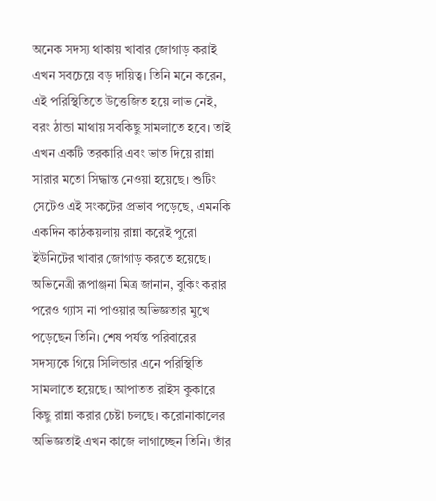অনেক সদস্য থাকায় খাবার জোগাড় করাই এখন সবচেয়ে বড় দায়িত্ব। তিনি মনে করেন, এই পরিস্থিতিতে উত্তেজিত হয়ে লাভ নেই, বরং ঠান্ডা মাথায় সবকিছু সামলাতে হবে। তাই এখন একটি তরকারি এবং ভাত দিয়ে রান্না সারার মতো সিদ্ধান্ত নেওয়া হয়েছে। শুটিং সেটেও এই সংকটের প্রভাব পড়েছে, এমনকি একদিন কাঠকয়লায় রান্না করেই পুরো ইউনিটের খাবার জোগাড় করতে হয়েছে।
অভিনেত্রী রূপাঞ্জনা মিত্র জানান, বুকিং করার পরেও গ্যাস না পাওয়ার অভিজ্ঞতার মুখে পড়েছেন তিনি। শেষ পর্যন্ত পরিবারের সদস্যকে গিয়ে সিলিন্ডার এনে পরিস্থিতি সামলাতে হয়েছে। আপাতত রাইস কুকারে কিছু রান্না করার চেষ্টা চলছে। করোনাকালের অভিজ্ঞতাই এখন কাজে লাগাচ্ছেন তিনি। তাঁর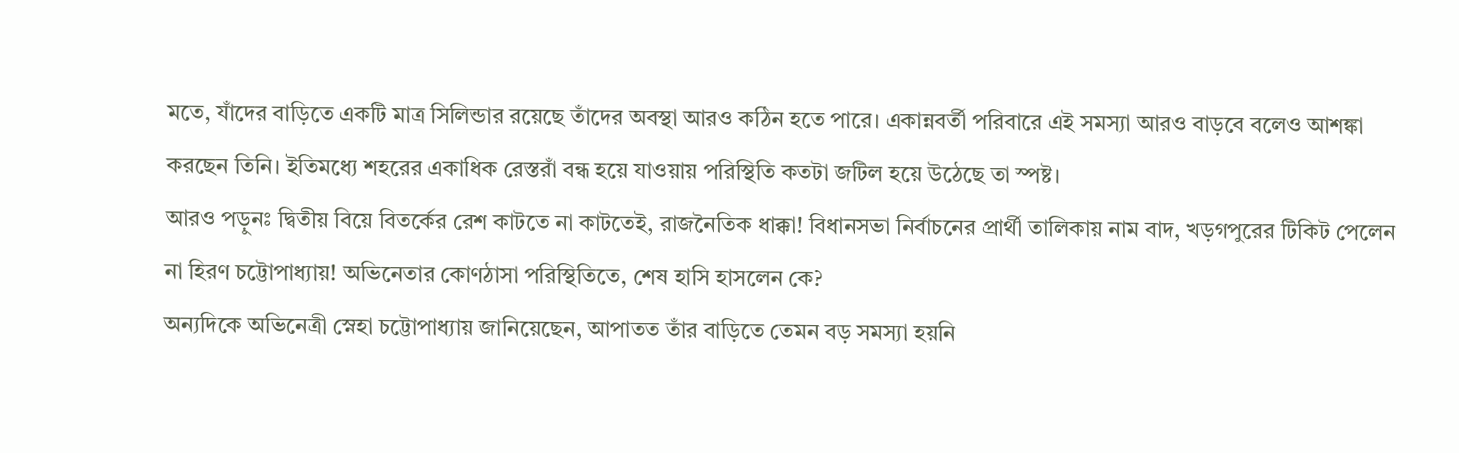মতে, যাঁদের বাড়িতে একটি মাত্র সিলিন্ডার রয়েছে তাঁদের অবস্থা আরও কঠিন হতে পারে। একান্নবর্তী পরিবারে এই সমস্যা আরও বাড়বে বলেও আশঙ্কা করছেন তিনি। ইতিমধ্যে শহরের একাধিক রেস্তরাঁ বন্ধ হয়ে যাওয়ায় পরিস্থিতি কতটা জটিল হয়ে উঠেছে তা স্পষ্ট।
আরও পড়ুনঃ দ্বিতীয় বিয়ে বিতর্কের রেশ কাটতে না কাটতেই, রাজনৈতিক ধাক্কা! বিধানসভা নির্বাচনের প্রার্থী তালিকায় নাম বাদ, খড়গপুরের টিকিট পেলেন না হিরণ চট্টোপাধ্যায়! অভিনেতার কোণঠাসা পরিস্থিতিতে, শেষ হাসি হাসলেন কে?
অন্যদিকে অভিনেত্রী স্নেহা চট্টোপাধ্যায় জানিয়েছেন, আপাতত তাঁর বাড়িতে তেমন বড় সমস্যা হয়নি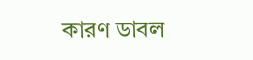কারণ ডাবল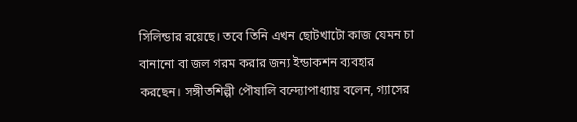সিলিন্ডার রয়েছে। তবে তিনি এখন ছোটখাটো কাজ যেমন চা বানানো বা জল গরম করার জন্য ইন্ডাকশন ব্যবহার করছেন। সঙ্গীতশিল্পী পৌষালি বন্দ্যোপাধ্যায় বলেন, গ্যাসের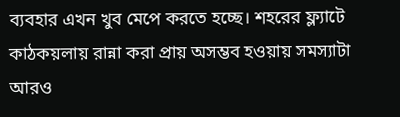ব্যবহার এখন খুব মেপে করতে হচ্ছে। শহরের ফ্ল্যাটে কাঠকয়লায় রান্না করা প্রায় অসম্ভব হওয়ায় সমস্যাটা আরও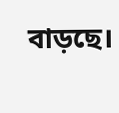বাড়ছে।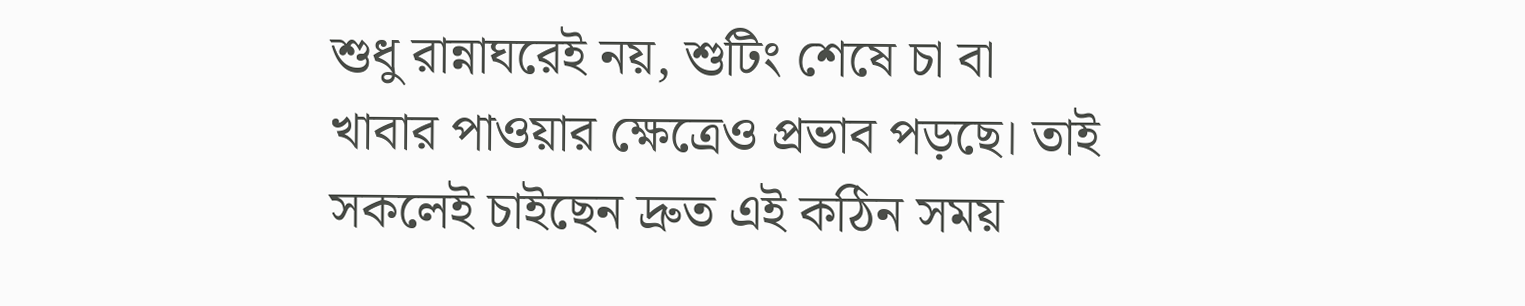শুধু রান্নাঘরেই নয়, শুটিং শেষে চা বা খাবার পাওয়ার ক্ষেত্রেও প্রভাব পড়ছে। তাই সকলেই চাইছেন দ্রুত এই কঠিন সময়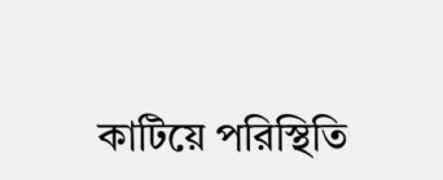কাটিয়ে পরিস্থিতি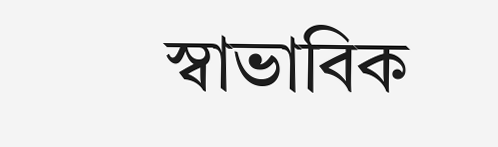স্বাভাবিক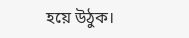হয়ে উঠুক।